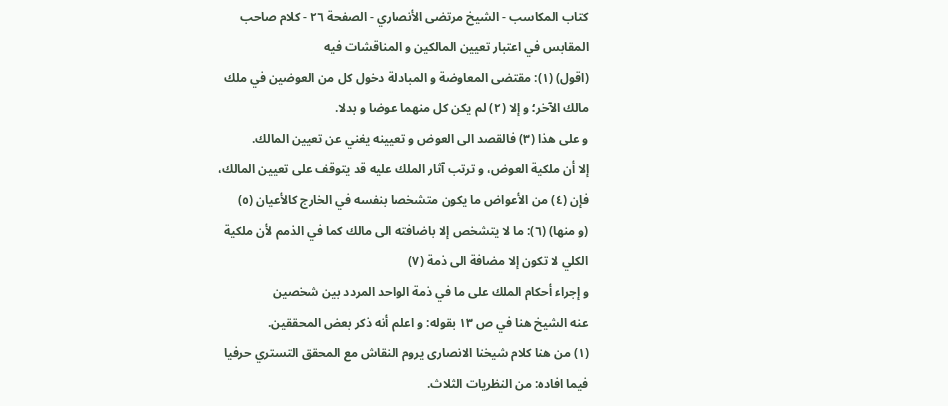كتاب المكاسب - الشيخ مرتضى الأنصاري - الصفحة ٢٦ - كلام صاحب المقابس في اعتبار تعيين المالكين و المناقشات فيه
(اقول) (١): مقتضى المعاوضة و المبادلة دخول كل من العوضين في ملك مالك الآخر؛ و إلا (٢) لم يكن كل منهما عوضا و بدلا.
و على هذا (٣) فالقصد الى العوض و تعيينه يغني عن تعيين المالك.
إلا أن ملكية العوض، و ترتب آثار الملك عليه قد يتوقف على تعيين المالك، فإن (٤) من الأعواض ما يكون متشخصا بنفسه في الخارج كالأعيان (٥)
(و منها) (٦): ما لا يتشخص إلا باضافته الى مالك كما في الذمم لأن ملكية الكلي لا تكون إلا مضافة الى ذمة (٧)
و إجراء أحكام الملك على ما في ذمة الواحد المردد بين شخصين
عنه الشيخ هنا في ص ١٣ بقوله: و اعلم أنه ذكر بعض المحققين.
(١) من هنا كلام شيخنا الانصارى يروم النقاش مع المحقق التستري حرفيا فيما افاده: من النظريات الثلاث.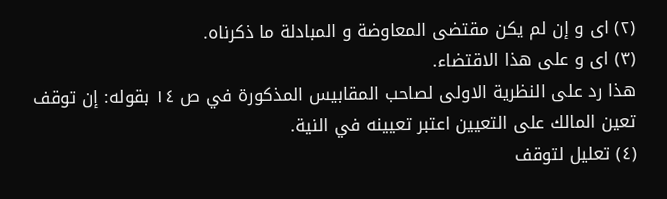(٢) اى و إن لم يكن مقتضى المعاوضة و المبادلة ما ذكرناه.
(٣) اى و على هذا الاقتضاء.
هذا رد على النظرية الاولى لصاحب المقابيس المذكورة في ص ١٤ بقوله: إن توقف تعين المالك على التعيين اعتبر تعيينه في النية.
(٤) تعليل لتوقف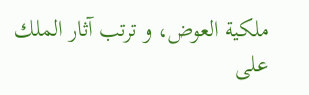ملكية العوض، و ترتب آثار الملك على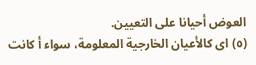العوض أحيانا على التعيين.
(٥) اى كالأعيان الخارجية المعلومة، سواء أ كانت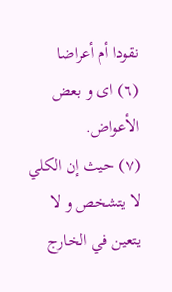نقودا أم أعراضا
(٦) اى و بعض الأعواض.
(٧) حيث إن الكلي لا يتشخص و لا يتعين في الخارج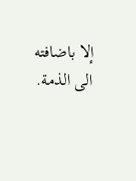إلا باضافته الى الذمة.